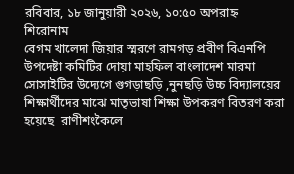রবিবার, ১৮ জানুয়ারী ২০২৬, ১০:৫০ অপরাহ্ন
শিরোনাম
বেগম খালেদা জিয়ার স্মরণে রামগড় প্রবীণ বিএনপি উপদেষ্টা কমিটির দোয়া মাহফিল বাংলাদেশ মারমা সোসাইটির উদ্যেগে গুগড়াছড়ি ,নুনছড়ি উচ্চ বিদ্যালয়ের শিক্ষার্থীদের মাঝে মাতৃভাষা শিক্ষা উপকরণ বিতরণ করা হয়েছে  রাণীশংকৈলে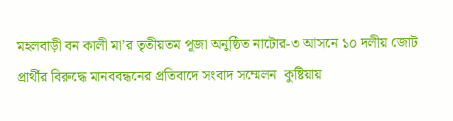মহলবাড়ী বন কালী মা’র তৃতীয়তম পূজা অনুষ্ঠিত নাটোর-৩ আসনে ১০ দলীয় জোট প্রার্থীর বিরুদ্ধে মানববন্ধনের প্রতিবাদে সংবাদ সম্মেলন  কুষ্টিয়ায়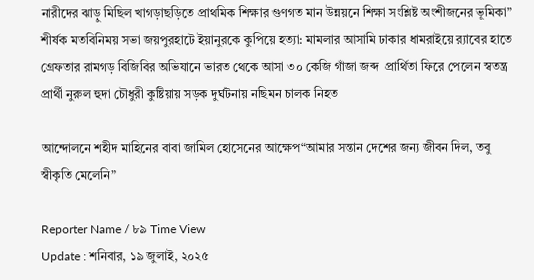নারী‌দের ঝাড়ু মিছিল খাগড়াছড়িতে প্রাথমিক শিক্ষার গুণগত মান উন্নয়নে শিক্ষা সংশ্লিষ্ট অংশীজনের ভূমিকা” শীর্ষক মতবিনিময় সভা জয়পুরহাটে ইয়ানুরকে কুপিয়ে হত্যা: মামলার আসামি ঢাকার ধামরাইয়ে র‍্যাবের হাতে গ্রেফতার রামগড় বিজিবির অভিযানে ভারত থেকে আসা ৩০ কেজি গাঁজা জব্দ  প্রার্থিতা ফিরে পেলেন স্বতন্ত্র প্রার্থী নুরুল হুদা চৌধুরী কুষ্টিয়ায় সড়ক দুর্ঘটনায় নছিমন চালক নিহত

আন্দোলনে শহীদ মাহিনের বাবা জামিল হোসেনের আক্ষেপ“আমার সন্তান দেশের জন্য জীবন দিল, তবু স্বীকৃতি মেলেনি”

Reporter Name / ৮৯ Time View
Update : শনিবার, ১৯ জুলাই, ২০২৫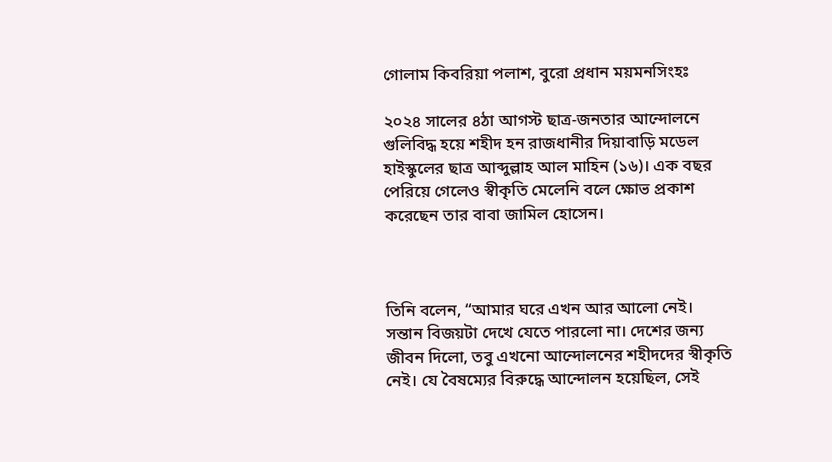গোলাম কিবরিয়া পলাশ, বুরো প্রধান ময়মনসিংহঃ

২০২৪ সালের ৪ঠা আগস্ট ছাত্র-জনতার আন্দোলনে গুলিবিদ্ধ হয়ে শহীদ হন রাজধানীর দিয়াবাড়ি মডেল হাইস্কুলের ছাত্র আব্দুল্লাহ আল মাহিন (১৬)। এক বছর পেরিয়ে গেলেও স্বীকৃতি মেলেনি বলে ক্ষোভ প্রকাশ করেছেন তার বাবা জামিল হোসেন।



তিনি বলেন, “আমার ঘরে এখন আর আলো নেই। সন্তান বিজয়টা দেখে যেতে পারলো না। দেশের জন্য জীবন দিলো, তবু এখনো আন্দোলনের শহীদদের স্বীকৃতি নেই। যে বৈষম্যের বিরুদ্ধে আন্দোলন হয়েছিল, সেই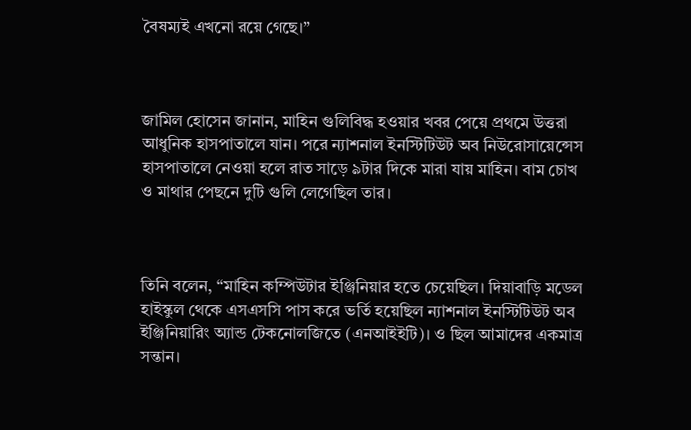বৈষম্যই এখনো রয়ে গেছে।”



জামিল হোসেন জানান, মাহিন গুলিবিদ্ধ হওয়ার খবর পেয়ে প্রথমে উত্তরা আধুনিক হাসপাতালে যান। পরে ন্যাশনাল ইনস্টিটিউট অব নিউরোসায়েন্সেস হাসপাতালে নেওয়া হলে রাত সাড়ে ৯টার দিকে মারা যায় মাহিন। বাম চোখ ও মাথার পেছনে দুটি গুলি লেগেছিল তার।



তিনি বলেন, “মাহিন কম্পিউটার ইঞ্জিনিয়ার হতে চেয়েছিল। দিয়াবাড়ি মডেল হাইস্কুল থেকে এসএসসি পাস করে ভর্তি হয়েছিল ন্যাশনাল ইনস্টিটিউট অব ইঞ্জিনিয়ারিং অ্যান্ড টেকনোলজিতে (এনআইইটি)। ও ছিল আমাদের একমাত্র সন্তান।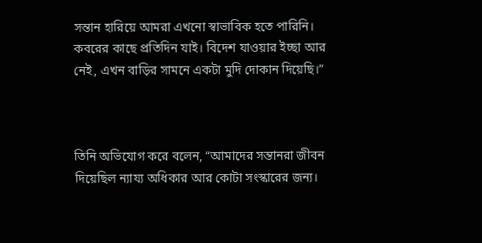সন্তান হারিয়ে আমরা এখনো স্বাভাবিক হতে পারিনি। কবরের কাছে প্রতিদিন যাই। বিদেশ যাওয়ার ইচ্ছা আর নেই, এখন বাড়ির সামনে একটা মুদি দোকান দিয়েছি।”



তিনি অভিযোগ করে বলেন, “আমাদের সন্তানরা জীবন দিয়েছিল ন্যায্য অধিকার আর কোটা সংস্কারের জন্য।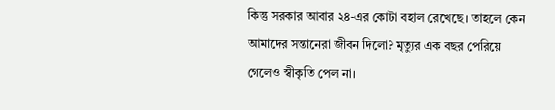কিন্তু সরকার আবার ২৪-এর কোটা বহাল রেখেছে। তাহলে কেন আমাদের সন্তানেরা জীবন দিলো? মৃত্যুর এক বছর পেরিয়ে গেলেও স্বীকৃতি পেল না।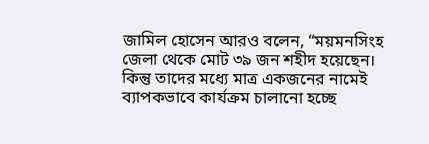জামিল হোসেন আরও বলেন, “ময়মনসিংহ জেলা থেকে মোট ৩৯ জন শহীদ হয়েছেন। কিন্তু তাদের মধ্যে মাত্র একজনের নামেই ব্যাপকভাবে কার্যক্রম চালানো হচ্ছে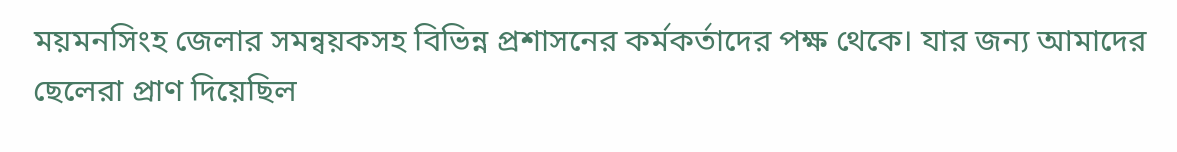ময়মনসিংহ জেলার সমন্বয়কসহ বিভিন্ন প্রশাসনের কর্মকর্তাদের পক্ষ থেকে। যার জন্য আমাদের ছেলেরা প্রাণ দিয়েছিল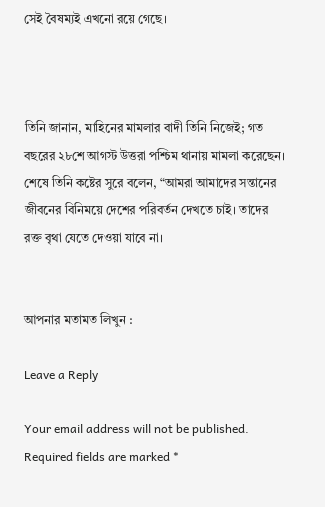সেই বৈষম্যই এখনো রয়ে গেছে।



তিনি জানান, মাহিনের মামলার বাদী তিনি নিজেই; গত বছরের ২৮শে আগস্ট উত্তরা পশ্চিম থানায় মামলা করেছেন। শেষে তিনি কষ্টের সুরে বলেন, “আমরা আমাদের সন্তানের জীবনের বিনিময়ে দেশের পরিবর্তন দেখতে চাই। তাদের রক্ত বৃথা যেতে দেওয়া যাবে না।


আপনার মতামত লিখুন :

Leave a Reply

Your email address will not be published. Required fields are marked *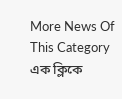More News Of This Category
এক ক্লিকে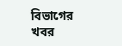বিভাগের খবর